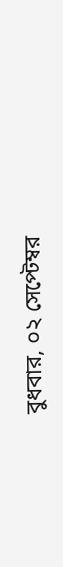বুধবার, ০২ সেপ্টেম্বর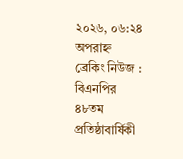২০২৬, ০৬:২৪ অপরাহ্ন
ব্রেকিং নিউজ :
বিএনপির ৪৮তম প্রতিষ্ঠাবার্ষিকী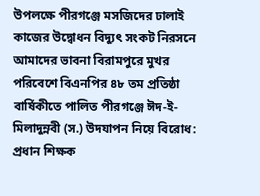উপলক্ষে পীরগঞ্জে মসজিদের ঢালাই কাজের উদ্বোধন বিদ্যুৎ সংকট নিরসনে আমাদের ভাবনা বিরামপুরে মুখর পরিবেশে বিএনপির ৪৮ তম প্রতিষ্ঠা বার্ষিকীতে পালিত পীরগঞ্জে ঈদ-ই-মিলাদুন্নবী (স.) উদযাপন নিয়ে বিরোধ: প্রধান শিক্ষক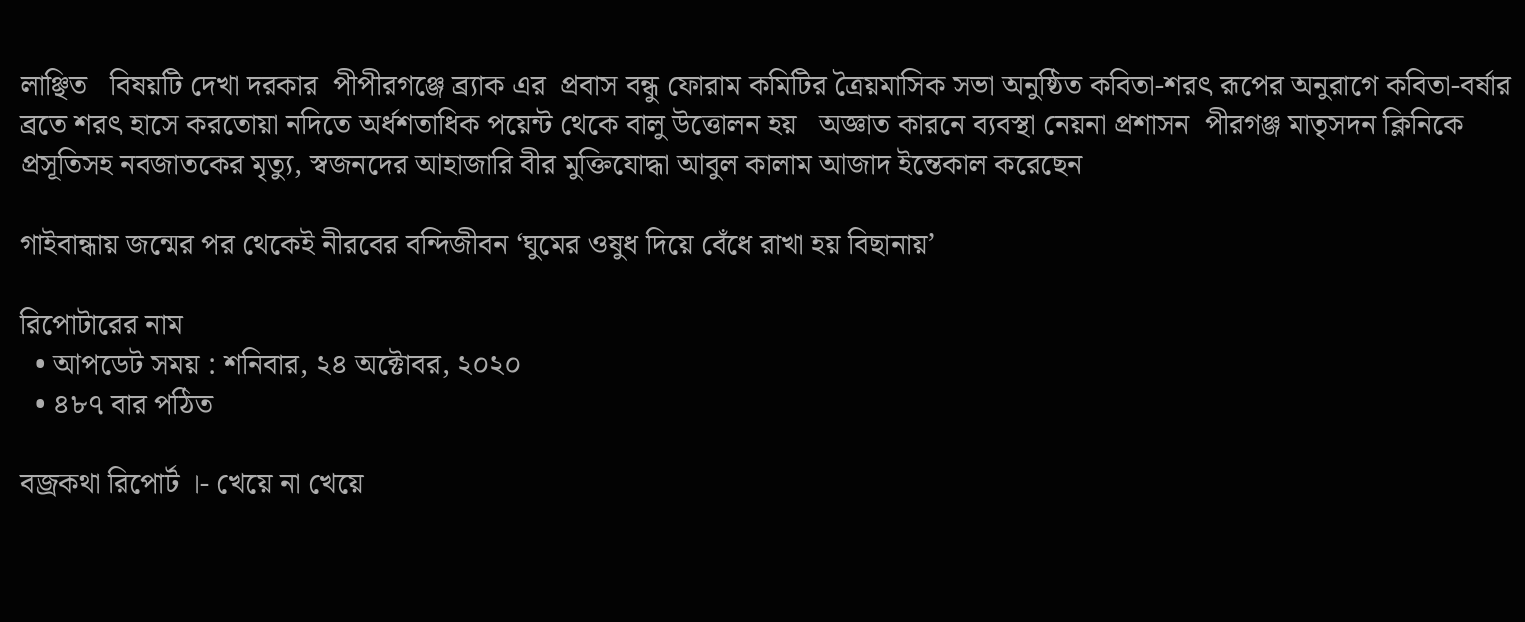লাঞ্ছিত   বিষয়টি দেখা দরকার  পীপীরগঞ্জে ব্র্যাক এর  প্রবাস বন্ধু ফোরাম কমিটির ত্রৈয়মাসিক সভা অনুষ্ঠিত কবিতা-শরৎ রূপের অনুরাগে কবিতা-বর্ষার ব্রতে শরৎ হাসে করতোয়া নদিতে অর্ধশতাধিক পয়েন্ট থেকে বালু উত্তোলন হয়   অজ্ঞাত কারনে ব্যবস্থা নেয়না প্রশাসন  পীরগঞ্জ মাতৃসদন ক্লিনিকে প্রসূতিসহ নবজাতকের মৃত্যু, স্বজনদের আহাজারি বীর মুক্তিযোদ্ধা আবুল কালাম আজাদ ইন্তেকাল করেছেন

গাইবান্ধায় জন্মের পর থেকেই নীরবের বন্দিজীবন ‘ঘুমের ওষুধ দিয়ে বেঁধে রাখা হয় বিছানায়’

রিপোটারের নাম
  • আপডেট সময় : শনিবার, ২৪ অক্টোবর, ২০২০
  • ৪৮৭ বার পঠিত

বজ্রকথা রিপোর্ট ।- খেয়ে না খেয়ে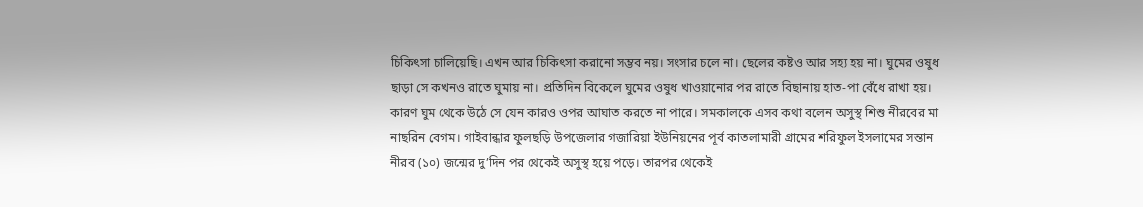চিকিৎসা চালিয়েছি। এখন আর চিকিৎসা করানো সম্ভব নয়। সংসার চলে না। ছেলের কষ্টও আর সহ্য হয় না। ঘুমের ওষুধ ছাড়া সে কখনও রাতে ঘুমায় না। প্রতিদিন বিকেলে ঘুমের ওষুধ খাওয়ানোর পর রাতে বিছানায় হাত-পা বেঁধে রাখা হয়। কারণ ঘুম থেকে উঠে সে যেন কারও ওপর আঘাত করতে না পারে। সমকালকে এসব কথা বলেন অসুস্থ শিশু নীরবের মা নাছরিন বেগম। গাইবান্ধার ফুলছড়ি উপজেলার গজারিয়া ইউনিয়নের পূর্ব কাতলামারী গ্রামের শরিফুল ইসলামের সন্তান নীরব (১০) জন্মের দু’দিন পর থেকেই অসুস্থ হয়ে পড়ে। তারপর থেকেই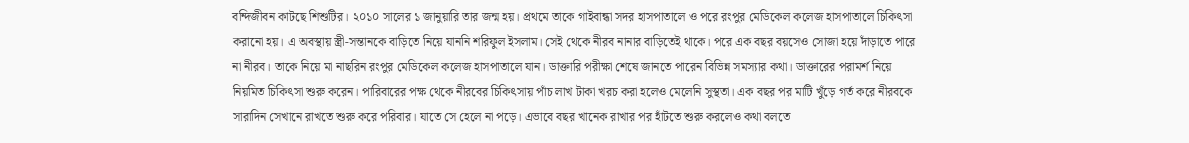বন্দিজীবন কাটছে শিশুটির। ২০১০ সালের ১ জানুয়ারি তার জন্ম হয়। প্রথমে তাকে গাইবান্ধা সদর হাসপাতালে ও পরে রংপুর মেডিকেল কলেজ হাসপাতালে চিকিৎসা করানো হয়। এ অবস্থায় স্ত্রী-সন্তানকে বাড়িতে নিয়ে যাননি শরিফুল ইসলাম। সেই থেকে নীরব নানার বাড়িতেই থাকে। পরে এক বছর বয়সেও সোজা হয়ে দাঁড়াতে পারে না নীরব। তাকে নিয়ে মা নাছরিন রংপুর মেডিকেল কলেজ হাসপাতালে যান। ডাক্তারি পরীক্ষা শেষে জানতে পারেন বিভিন্ন সমস্যার কথা। ডাক্তারের পরামর্শ নিয়ে নিয়মিত চিকিৎসা শুরু করেন। পারিবারের পক্ষ থেকে নীরবের চিকিৎসায় পাঁচ লাখ টাকা খরচ করা হলেও মেলেনি সুস্থতা। এক বছর পর মাটি খুঁড়ে গর্ত করে নীরবকে সারাদিন সেখানে রাখতে শুরু করে পরিবার। যাতে সে হেলে না পড়ে। এভাবে বছর খানেক রাখার পর হাঁটতে শুরু করলেও কথা বলতে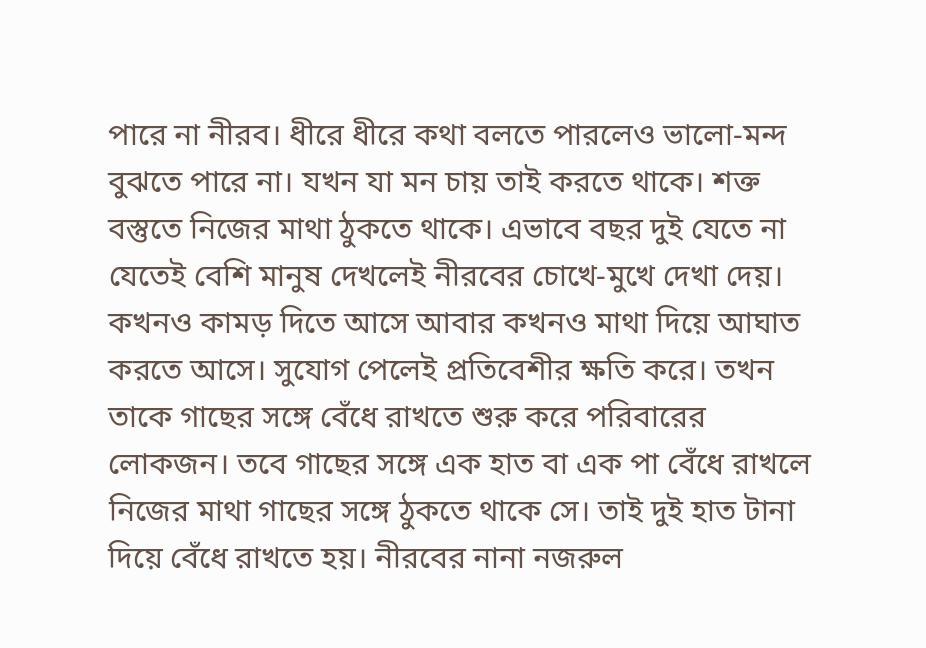পারে না নীরব। ধীরে ধীরে কথা বলতে পারলেও ভালো-মন্দ বুঝতে পারে না। যখন যা মন চায় তাই করতে থাকে। শক্ত বস্তুতে নিজের মাথা ঠুকতে থাকে। এভাবে বছর দুই যেতে না যেতেই বেশি মানুষ দেখলেই নীরবের চোখে-মুখে দেখা দেয়। কখনও কামড় দিতে আসে আবার কখনও মাথা দিয়ে আঘাত করতে আসে। সুযোগ পেলেই প্রতিবেশীর ক্ষতি করে। তখন তাকে গাছের সঙ্গে বেঁধে রাখতে শুরু করে পরিবারের লোকজন। তবে গাছের সঙ্গে এক হাত বা এক পা বেঁধে রাখলে নিজের মাথা গাছের সঙ্গে ঠুকতে থাকে সে। তাই দুই হাত টানা দিয়ে বেঁধে রাখতে হয়। নীরবের নানা নজরুল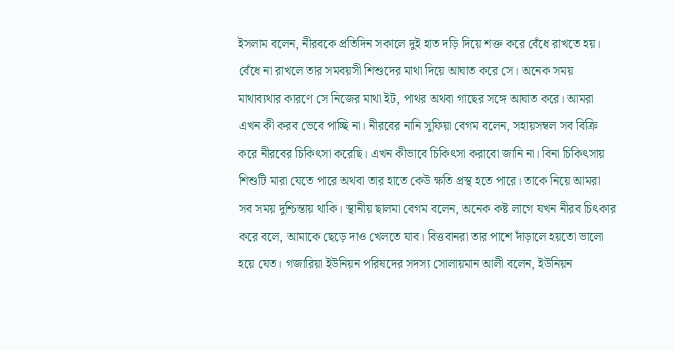ইসলাম বলেন, নীরবকে প্রতিদিন সকালে দুই হাত দড়ি দিয়ে শক্ত করে বেঁধে রাখতে হয়। বেঁধে না রাখলে তার সমবয়সী শিশুদের মাথা দিয়ে আঘাত করে সে। অনেক সময় মাথাব্যথার কারণে সে নিজের মাথা ইট, পাথর অথবা গাছের সঙ্গে আঘাত করে। আমরা এখন কী করব ভেবে পাচ্ছি না। নীরবের নানি সুফিয়া বেগম বলেন, সহায়সম্বল সব বিক্রি করে নীরবের চিকিৎসা করেছি। এখন কীভাবে চিকিৎসা করাবো জানি না। বিনা চিকিৎসায় শিশুটি মারা যেতে পারে অথবা তার হাতে কেউ ক্ষতি প্রস্থ হতে পারে। তাকে নিয়ে আমরা সব সময় দুশ্চিন্তায় থাকি। স্থানীয় ছালমা বেগম বলেন, অনেক কষ্ট লাগে যখন নীরব চিৎকার করে বলে, আমাকে ছেড়ে দাও খেলতে যাব। বিত্তবানরা তার পাশে দাঁড়ালে হয়তো ভালো হয়ে যেত। গজারিয়া ইউনিয়ন পরিষদের সদস্য সোলায়মান আলী বলেন, ইউনিয়ন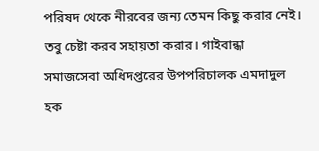পরিষদ থেকে নীরবের জন্য তেমন কিছু করার নেই। তবু চেষ্টা করব সহায়তা করার। গাইবান্ধা সমাজসেবা অধিদপ্তরের উপপরিচালক এমদাদুল হক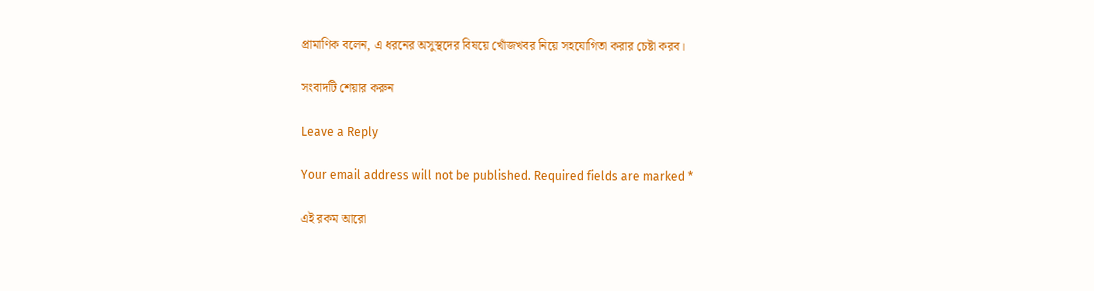প্রামাণিক বলেন, এ ধরনের অসুস্থদের বিষয়ে খোঁজখবর নিয়ে সহযোগিতা করার চেষ্টা করব।

সংবাদটি শেয়ার করুন

Leave a Reply

Your email address will not be published. Required fields are marked *

এই রকম আরো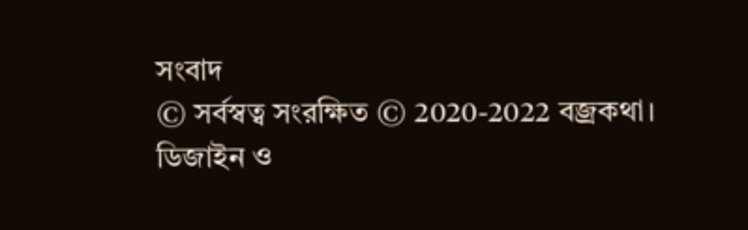সংবাদ
© সর্বস্বত্ব সংরক্ষিত © 2020-2022 বজ্রকথা।
ডিজাইন ও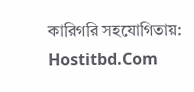কারিগরি সহযোগিতায়: Hostitbd.Com